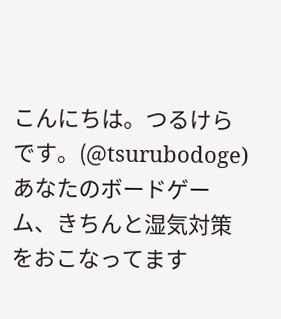こんにちは。つるけらです。(@tsurubodoge)
あなたのボードゲーム、きちんと湿気対策をおこなってます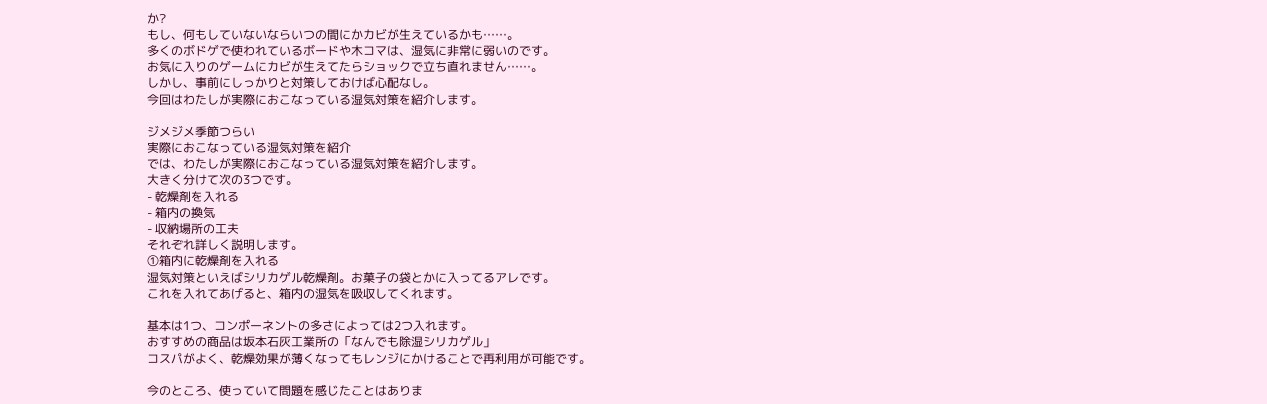か?
もし、何もしていないならいつの間にかカビが生えているかも……。
多くのボドゲで使われているボードや木コマは、湿気に非常に弱いのです。
お気に入りのゲームにカビが生えてたらショックで立ち直れません……。
しかし、事前にしっかりと対策しておけば心配なし。
今回はわたしが実際におこなっている湿気対策を紹介します。

ジメジメ季節つらい
実際におこなっている湿気対策を紹介
では、わたしが実際におこなっている湿気対策を紹介します。
大きく分けて次の3つです。
- 乾燥剤を入れる
- 箱内の換気
- 収納場所の工夫
それぞれ詳しく説明します。
①箱内に乾燥剤を入れる
湿気対策といえばシリカゲル乾燥剤。お菓子の袋とかに入ってるアレです。
これを入れてあげると、箱内の湿気を吸収してくれます。

基本は1つ、コンポーネントの多さによっては2つ入れます。
おすすめの商品は坂本石灰工業所の「なんでも除湿シリカゲル」
コスパがよく、乾燥効果が薄くなってもレンジにかけることで再利用が可能です。

今のところ、使っていて問題を感じたことはありま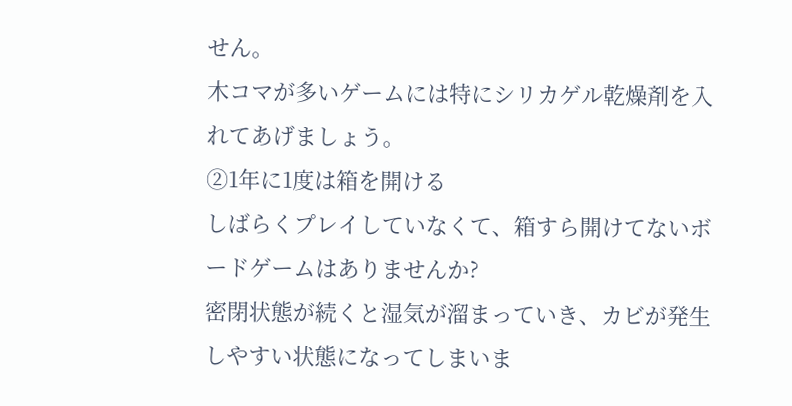せん。
木コマが多いゲームには特にシリカゲル乾燥剤を入れてあげましょう。
②1年に1度は箱を開ける
しばらくプレイしていなくて、箱すら開けてないボードゲームはありませんか?
密閉状態が続くと湿気が溜まっていき、カビが発生しやすい状態になってしまいま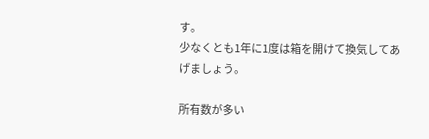す。
少なくとも1年に1度は箱を開けて換気してあげましょう。

所有数が多い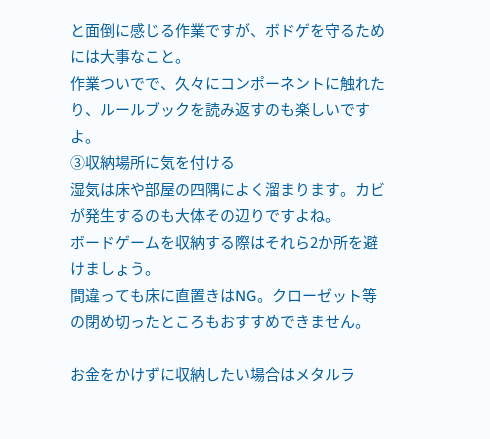と面倒に感じる作業ですが、ボドゲを守るためには大事なこと。
作業ついでで、久々にコンポーネントに触れたり、ルールブックを読み返すのも楽しいですよ。
③収納場所に気を付ける
湿気は床や部屋の四隅によく溜まります。カビが発生するのも大体その辺りですよね。
ボードゲームを収納する際はそれら2か所を避けましょう。
間違っても床に直置きはNG。クローゼット等の閉め切ったところもおすすめできません。

お金をかけずに収納したい場合はメタルラ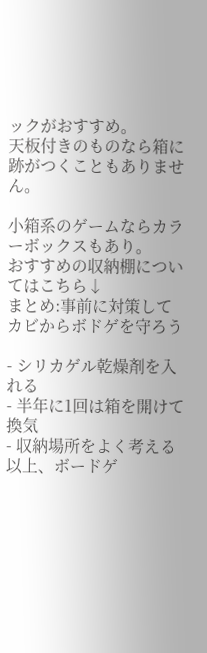ックがおすすめ。
天板付きのものなら箱に跡がつくこともありません。

小箱系のゲームならカラーボックスもあり。
おすすめの収納棚についてはこちら↓
まとめ:事前に対策してカビからボドゲを守ろう

- シリカゲル乾燥剤を入れる
- 半年に1回は箱を開けて換気
- 収納場所をよく考える
以上、ボードゲ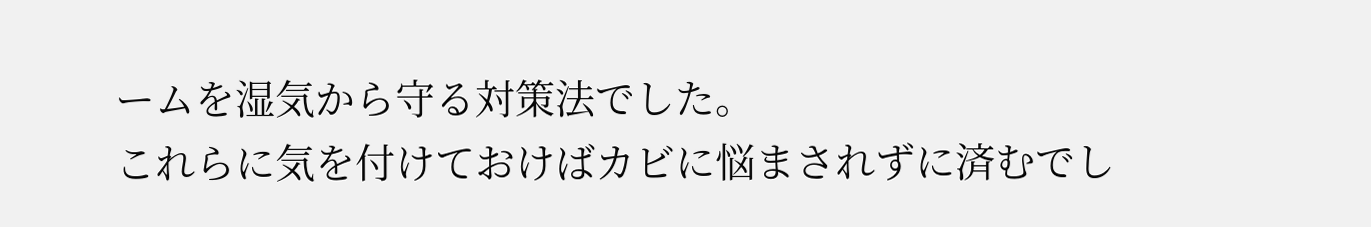ームを湿気から守る対策法でした。
これらに気を付けておけばカビに悩まされずに済むでし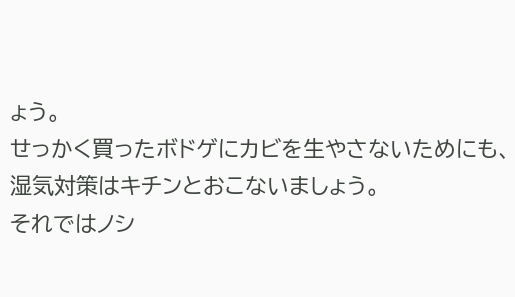ょう。
せっかく買ったボドゲにカビを生やさないためにも、湿気対策はキチンとおこないましょう。
それではノシ